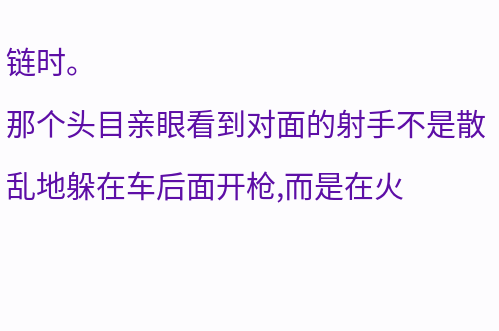链时。
那个头目亲眼看到对面的射手不是散乱地躲在车后面开枪,而是在火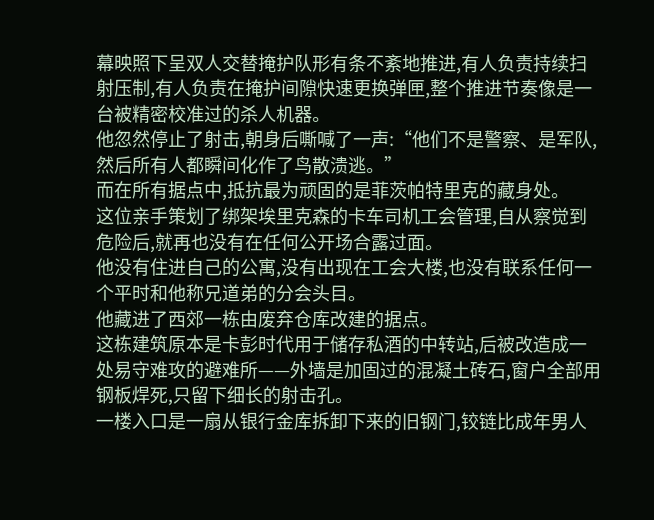幕映照下呈双人交替掩护队形有条不紊地推进,有人负责持续扫射压制,有人负责在掩护间隙快速更换弹匣,整个推进节奏像是一台被精密校准过的杀人机器。
他忽然停止了射击,朝身后嘶喊了一声:“他们不是警察、是军队,然后所有人都瞬间化作了鸟散溃逃。”
而在所有据点中,抵抗最为顽固的是菲茨帕特里克的藏身处。
这位亲手策划了绑架埃里克森的卡车司机工会管理,自从察觉到危险后,就再也没有在任何公开场合露过面。
他没有住进自己的公寓,没有出现在工会大楼,也没有联系任何一个平时和他称兄道弟的分会头目。
他藏进了西郊一栋由废弃仓库改建的据点。
这栋建筑原本是卡彭时代用于储存私酒的中转站,后被改造成一处易守难攻的避难所——外墙是加固过的混凝土砖石,窗户全部用钢板焊死,只留下细长的射击孔。
一楼入口是一扇从银行金库拆卸下来的旧钢门,铰链比成年男人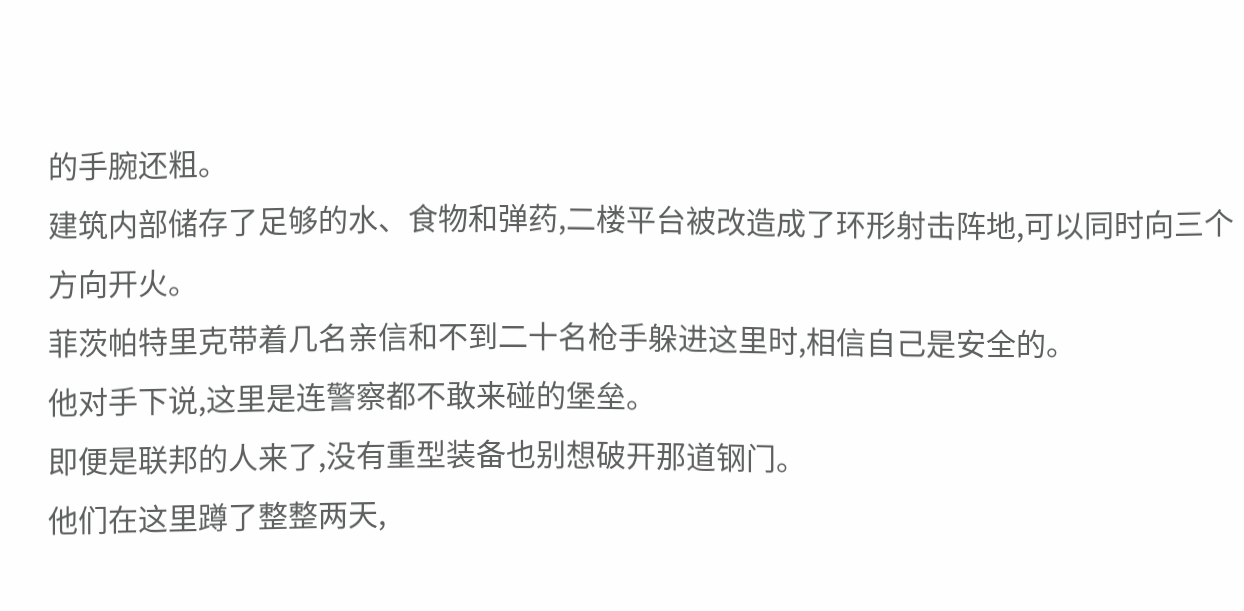的手腕还粗。
建筑内部储存了足够的水、食物和弹药,二楼平台被改造成了环形射击阵地,可以同时向三个方向开火。
菲茨帕特里克带着几名亲信和不到二十名枪手躲进这里时,相信自己是安全的。
他对手下说,这里是连警察都不敢来碰的堡垒。
即便是联邦的人来了,没有重型装备也别想破开那道钢门。
他们在这里蹲了整整两天,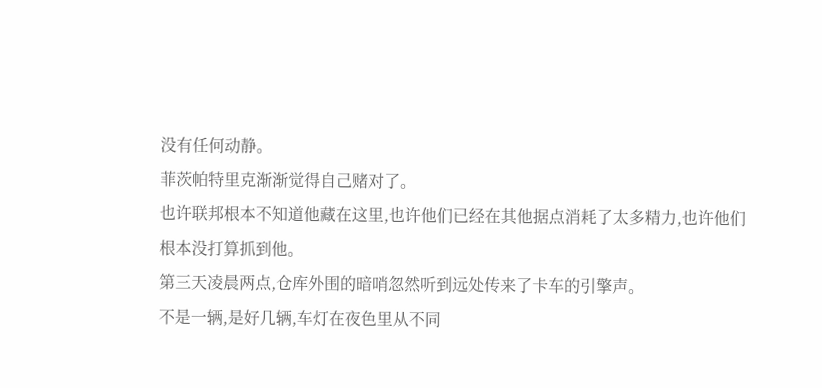没有任何动静。
菲茨帕特里克渐渐觉得自己赌对了。
也许联邦根本不知道他藏在这里,也许他们已经在其他据点消耗了太多精力,也许他们根本没打算抓到他。
第三天凌晨两点,仓库外围的暗哨忽然听到远处传来了卡车的引擎声。
不是一辆,是好几辆,车灯在夜色里从不同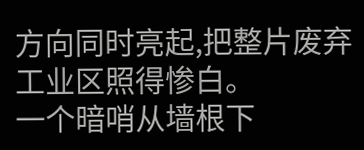方向同时亮起,把整片废弃工业区照得惨白。
一个暗哨从墙根下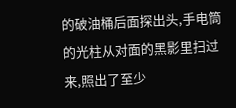的破油桶后面探出头,手电筒的光柱从对面的黑影里扫过来,照出了至少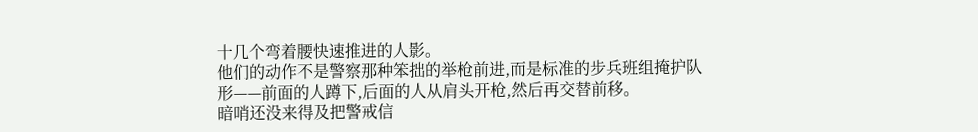十几个弯着腰快速推进的人影。
他们的动作不是警察那种笨拙的举枪前进,而是标准的步兵班组掩护队形——前面的人蹲下,后面的人从肩头开枪,然后再交替前移。
暗哨还没来得及把警戒信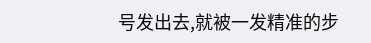号发出去,就被一发精准的步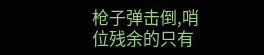枪子弹击倒,哨位残余的只有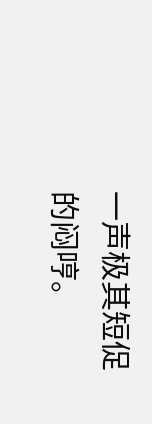一声极其短促的闷哼。